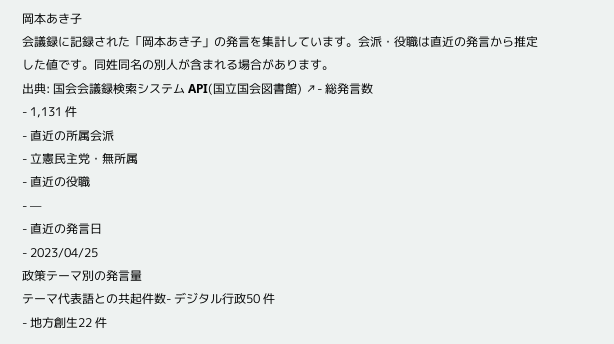岡本あき子
会議録に記録された「岡本あき子」の発言を集計しています。会派・役職は直近の発言から推定した値です。同姓同名の別人が含まれる場合があります。
出典: 国会会議録検索システム API(国立国会図書館) ↗- 総発言数
- 1,131 件
- 直近の所属会派
- 立憲民主党・無所属
- 直近の役職
- —
- 直近の発言日
- 2023/04/25
政策テーマ別の発言量
テーマ代表語との共起件数- デジタル行政50 件
- 地方創生22 件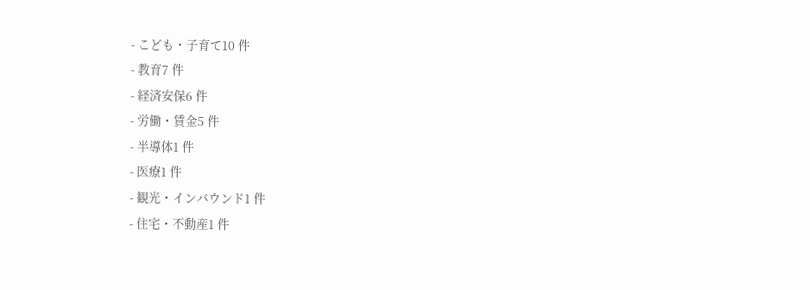- こども・子育て10 件
- 教育7 件
- 経済安保6 件
- 労働・賃金5 件
- 半導体1 件
- 医療1 件
- 観光・インバウンド1 件
- 住宅・不動産1 件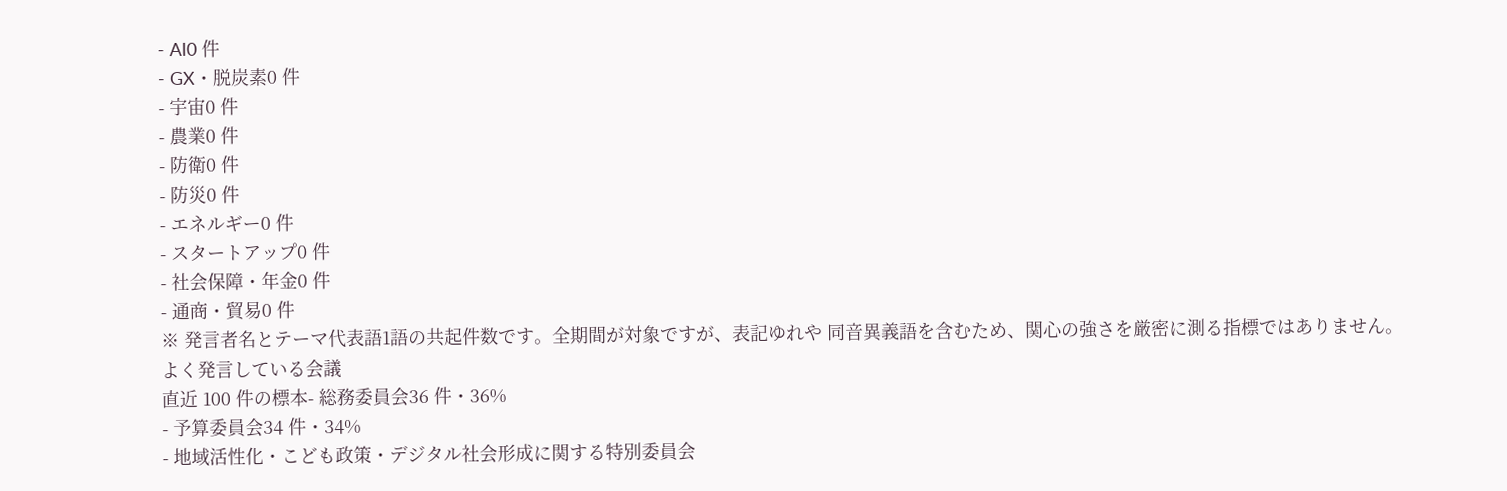- AI0 件
- GX・脱炭素0 件
- 宇宙0 件
- 農業0 件
- 防衛0 件
- 防災0 件
- エネルギー0 件
- スタートアップ0 件
- 社会保障・年金0 件
- 通商・貿易0 件
※ 発言者名とテーマ代表語1語の共起件数です。全期間が対象ですが、表記ゆれや 同音異義語を含むため、関心の強さを厳密に測る指標ではありません。
よく発言している会議
直近 100 件の標本- 総務委員会36 件・36%
- 予算委員会34 件・34%
- 地域活性化・こども政策・デジタル社会形成に関する特別委員会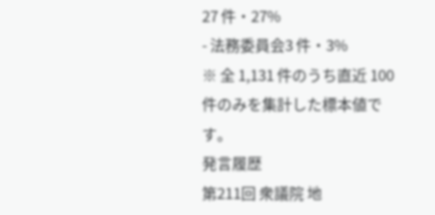27 件・27%
- 法務委員会3 件・3%
※ 全 1,131 件のうち直近 100 件のみを集計した標本値です。
発言履歴
第211回 衆議院 地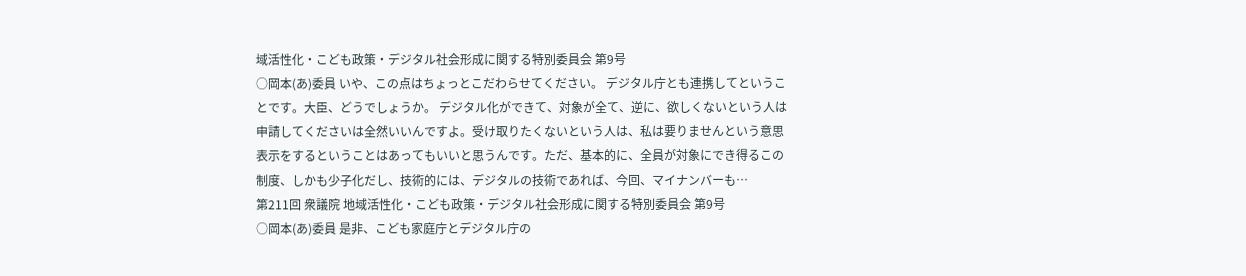域活性化・こども政策・デジタル社会形成に関する特別委員会 第9号
○岡本(あ)委員 いや、この点はちょっとこだわらせてください。 デジタル庁とも連携してということです。大臣、どうでしょうか。 デジタル化ができて、対象が全て、逆に、欲しくないという人は申請してくださいは全然いいんですよ。受け取りたくないという人は、私は要りませんという意思表示をするということはあってもいいと思うんです。ただ、基本的に、全員が対象にでき得るこの制度、しかも少子化だし、技術的には、デジタルの技術であれば、今回、マイナンバーも…
第211回 衆議院 地域活性化・こども政策・デジタル社会形成に関する特別委員会 第9号
○岡本(あ)委員 是非、こども家庭庁とデジタル庁の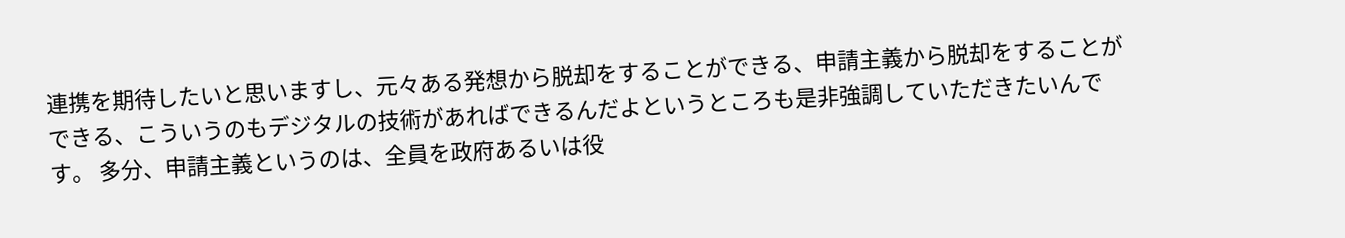連携を期待したいと思いますし、元々ある発想から脱却をすることができる、申請主義から脱却をすることができる、こういうのもデジタルの技術があればできるんだよというところも是非強調していただきたいんです。 多分、申請主義というのは、全員を政府あるいは役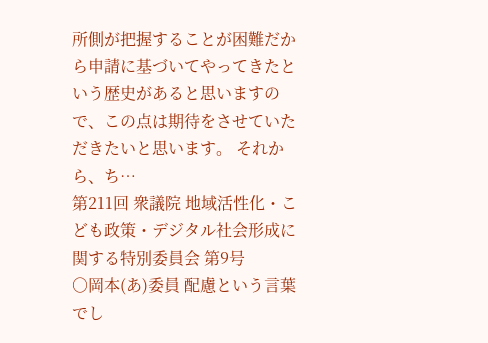所側が把握することが困難だから申請に基づいてやってきたという歴史があると思いますので、この点は期待をさせていただきたいと思います。 それから、ち…
第211回 衆議院 地域活性化・こども政策・デジタル社会形成に関する特別委員会 第9号
○岡本(あ)委員 配慮という言葉でし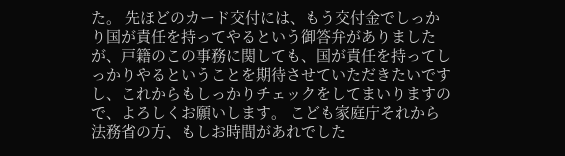た。 先ほどのカード交付には、もう交付金でしっかり国が責任を持ってやるという御答弁がありましたが、戸籍のこの事務に関しても、国が責任を持ってしっかりやるということを期待させていただきたいですし、これからもしっかりチェックをしてまいりますので、よろしくお願いします。 こども家庭庁それから法務省の方、もしお時間があれでした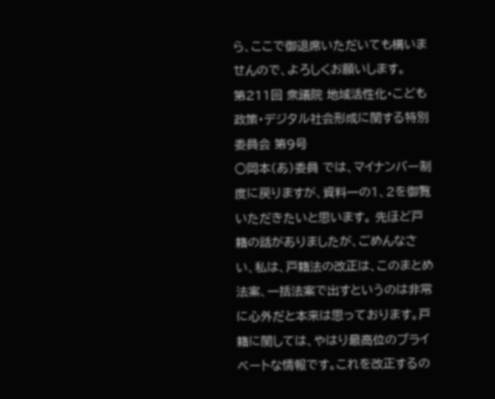ら、ここで御退席いただいても構いませんので、よろしくお願いします。
第211回 衆議院 地域活性化・こども政策・デジタル社会形成に関する特別委員会 第9号
○岡本(あ)委員 では、マイナンバー制度に戻りますが、資料一の1、2を御覧いただきたいと思います。 先ほど戸籍の話がありましたが、ごめんなさい、私は、戸籍法の改正は、このまとめ法案、一括法案で出すというのは非常に心外だと本来は思っております。戸籍に関しては、やはり最高位のプライベートな情報です。これを改正するの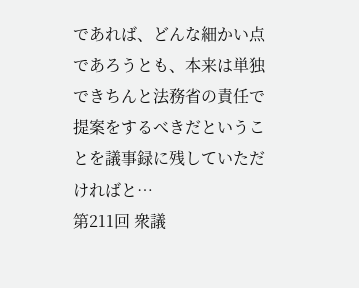であれば、どんな細かい点であろうとも、本来は単独できちんと法務省の責任で提案をするべきだということを議事録に残していただければと…
第211回 衆議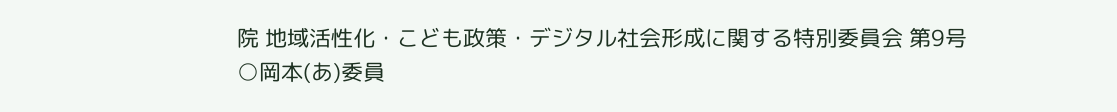院 地域活性化・こども政策・デジタル社会形成に関する特別委員会 第9号
○岡本(あ)委員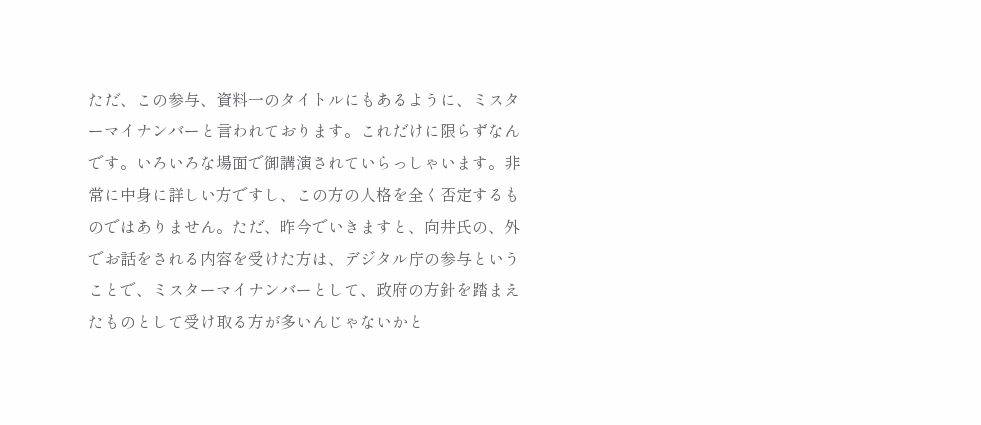ただ、この参与、資料一のタイトルにもあるように、ミスターマイナンバーと言われております。これだけに限らずなんです。いろいろな場面で御講演されていらっしゃいます。非常に中身に詳しい方ですし、この方の人格を全く否定するものではありません。ただ、昨今でいきますと、向井氏の、外でお話をされる内容を受けた方は、デジタル庁の参与ということで、ミスターマイナンバーとして、政府の方針を踏まえたものとして受け取る方が多いんじゃないかと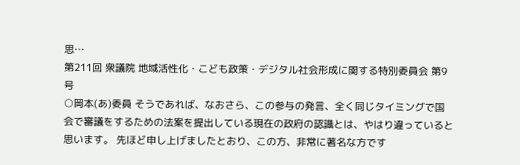思…
第211回 衆議院 地域活性化・こども政策・デジタル社会形成に関する特別委員会 第9号
○岡本(あ)委員 そうであれば、なおさら、この参与の発言、全く同じタイミングで国会で審議をするための法案を提出している現在の政府の認識とは、やはり違っていると思います。 先ほど申し上げましたとおり、この方、非常に著名な方です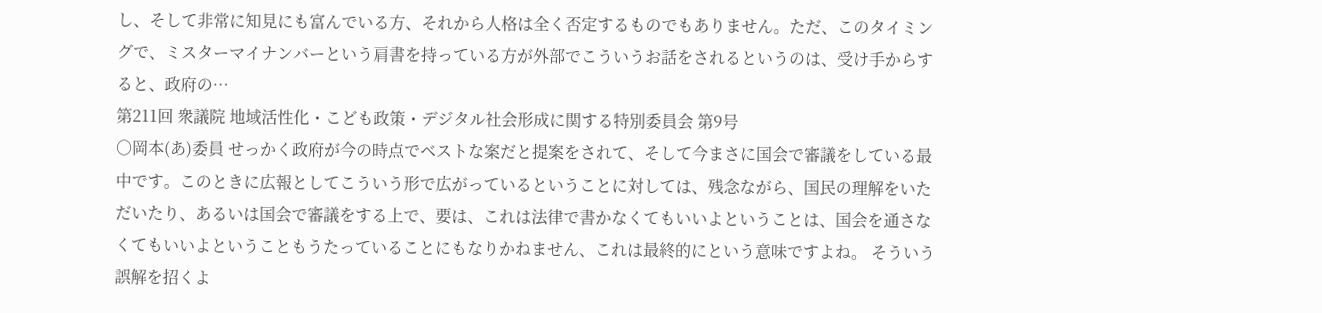し、そして非常に知見にも富んでいる方、それから人格は全く否定するものでもありません。ただ、このタイミングで、ミスターマイナンバーという肩書を持っている方が外部でこういうお話をされるというのは、受け手からすると、政府の…
第211回 衆議院 地域活性化・こども政策・デジタル社会形成に関する特別委員会 第9号
○岡本(あ)委員 せっかく政府が今の時点でベストな案だと提案をされて、そして今まさに国会で審議をしている最中です。このときに広報としてこういう形で広がっているということに対しては、残念ながら、国民の理解をいただいたり、あるいは国会で審議をする上で、要は、これは法律で書かなくてもいいよということは、国会を通さなくてもいいよということもうたっていることにもなりかねません、これは最終的にという意味ですよね。 そういう誤解を招くよ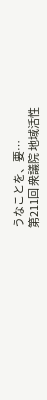うなことを、要…
第211回 衆議院 地域活性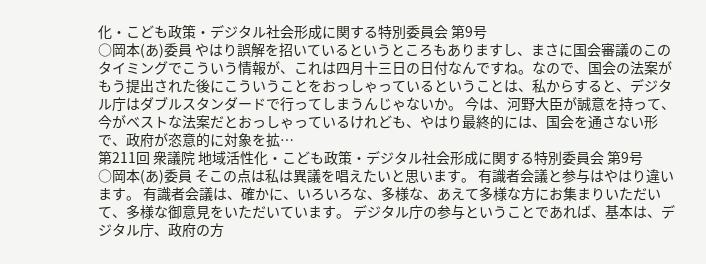化・こども政策・デジタル社会形成に関する特別委員会 第9号
○岡本(あ)委員 やはり誤解を招いているというところもありますし、まさに国会審議のこのタイミングでこういう情報が、これは四月十三日の日付なんですね。なので、国会の法案がもう提出された後にこういうことをおっしゃっているということは、私からすると、デジタル庁はダブルスタンダードで行ってしまうんじゃないか。 今は、河野大臣が誠意を持って、今がベストな法案だとおっしゃっているけれども、やはり最終的には、国会を通さない形で、政府が恣意的に対象を拡…
第211回 衆議院 地域活性化・こども政策・デジタル社会形成に関する特別委員会 第9号
○岡本(あ)委員 そこの点は私は異議を唱えたいと思います。 有識者会議と参与はやはり違います。 有識者会議は、確かに、いろいろな、多様な、あえて多様な方にお集まりいただいて、多様な御意見をいただいています。 デジタル庁の参与ということであれば、基本は、デジタル庁、政府の方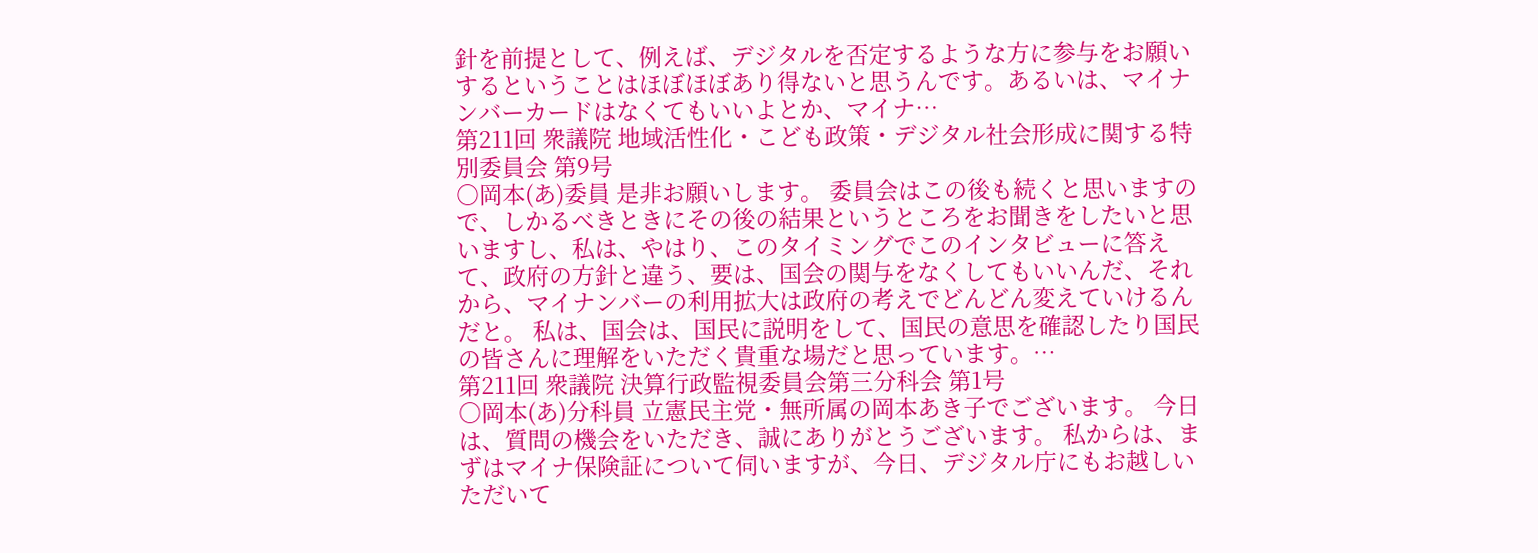針を前提として、例えば、デジタルを否定するような方に参与をお願いするということはほぼほぼあり得ないと思うんです。あるいは、マイナンバーカードはなくてもいいよとか、マイナ…
第211回 衆議院 地域活性化・こども政策・デジタル社会形成に関する特別委員会 第9号
○岡本(あ)委員 是非お願いします。 委員会はこの後も続くと思いますので、しかるべきときにその後の結果というところをお聞きをしたいと思いますし、私は、やはり、このタイミングでこのインタビューに答えて、政府の方針と違う、要は、国会の関与をなくしてもいいんだ、それから、マイナンバーの利用拡大は政府の考えでどんどん変えていけるんだと。 私は、国会は、国民に説明をして、国民の意思を確認したり国民の皆さんに理解をいただく貴重な場だと思っています。…
第211回 衆議院 決算行政監視委員会第三分科会 第1号
○岡本(あ)分科員 立憲民主党・無所属の岡本あき子でございます。 今日は、質問の機会をいただき、誠にありがとうございます。 私からは、まずはマイナ保険証について伺いますが、今日、デジタル庁にもお越しいただいて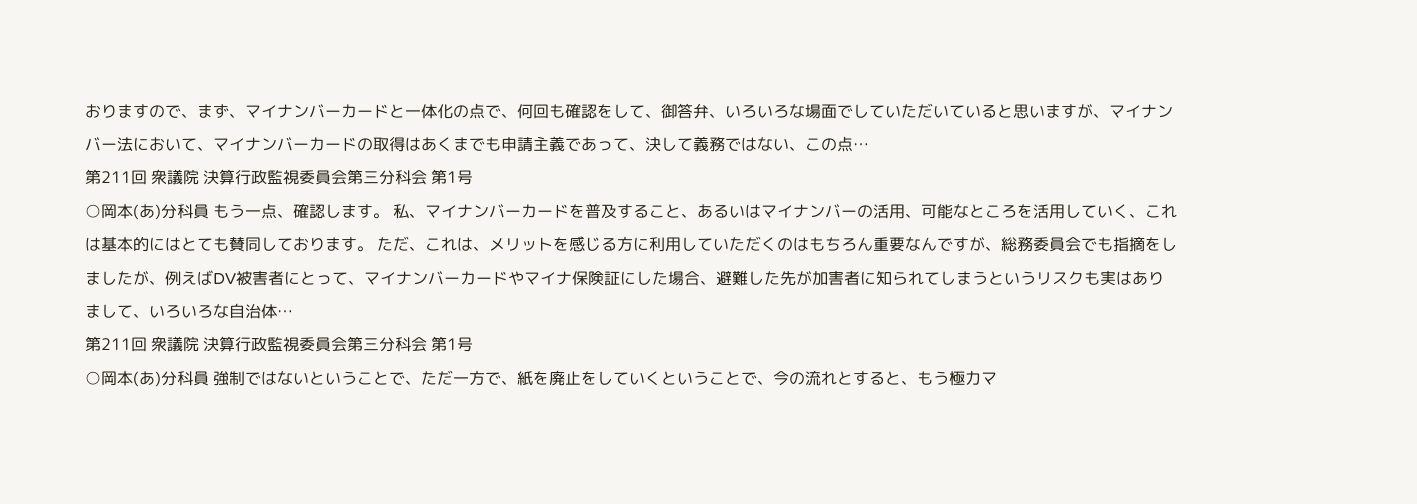おりますので、まず、マイナンバーカードと一体化の点で、何回も確認をして、御答弁、いろいろな場面でしていただいていると思いますが、マイナンバー法において、マイナンバーカードの取得はあくまでも申請主義であって、決して義務ではない、この点…
第211回 衆議院 決算行政監視委員会第三分科会 第1号
○岡本(あ)分科員 もう一点、確認します。 私、マイナンバーカードを普及すること、あるいはマイナンバーの活用、可能なところを活用していく、これは基本的にはとても賛同しております。 ただ、これは、メリットを感じる方に利用していただくのはもちろん重要なんですが、総務委員会でも指摘をしましたが、例えばDV被害者にとって、マイナンバーカードやマイナ保険証にした場合、避難した先が加害者に知られてしまうというリスクも実はありまして、いろいろな自治体…
第211回 衆議院 決算行政監視委員会第三分科会 第1号
○岡本(あ)分科員 強制ではないということで、ただ一方で、紙を廃止をしていくということで、今の流れとすると、もう極力マ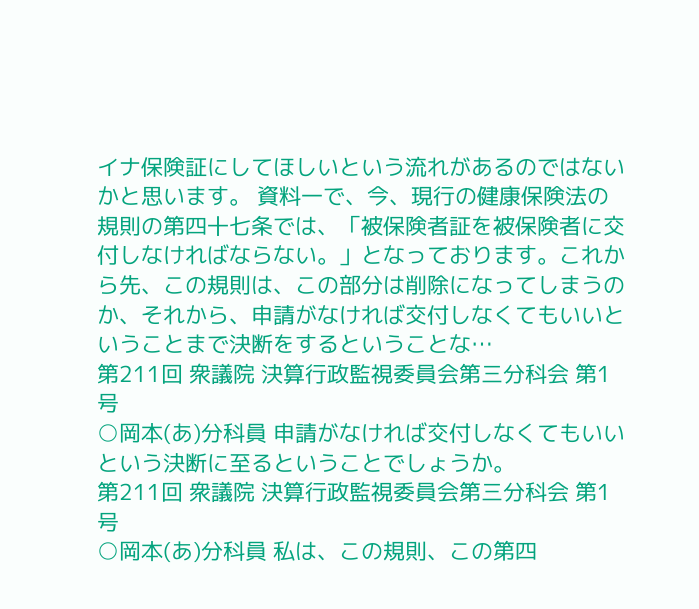イナ保険証にしてほしいという流れがあるのではないかと思います。 資料一で、今、現行の健康保険法の規則の第四十七条では、「被保険者証を被保険者に交付しなければならない。」となっております。これから先、この規則は、この部分は削除になってしまうのか、それから、申請がなければ交付しなくてもいいということまで決断をするということな…
第211回 衆議院 決算行政監視委員会第三分科会 第1号
○岡本(あ)分科員 申請がなければ交付しなくてもいいという決断に至るということでしょうか。
第211回 衆議院 決算行政監視委員会第三分科会 第1号
○岡本(あ)分科員 私は、この規則、この第四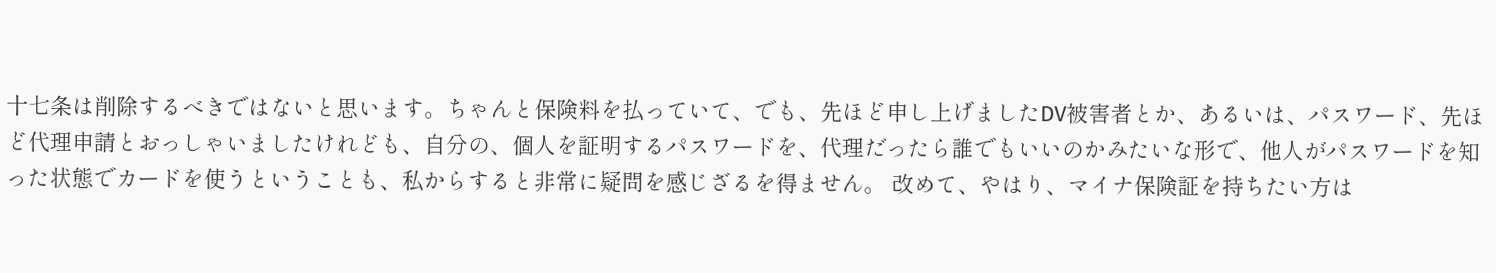十七条は削除するべきではないと思います。ちゃんと保険料を払っていて、でも、先ほど申し上げましたDV被害者とか、あるいは、パスワード、先ほど代理申請とおっしゃいましたけれども、自分の、個人を証明するパスワードを、代理だったら誰でもいいのかみたいな形で、他人がパスワードを知った状態でカードを使うということも、私からすると非常に疑問を感じざるを得ません。 改めて、やはり、マイナ保険証を持ちたい方は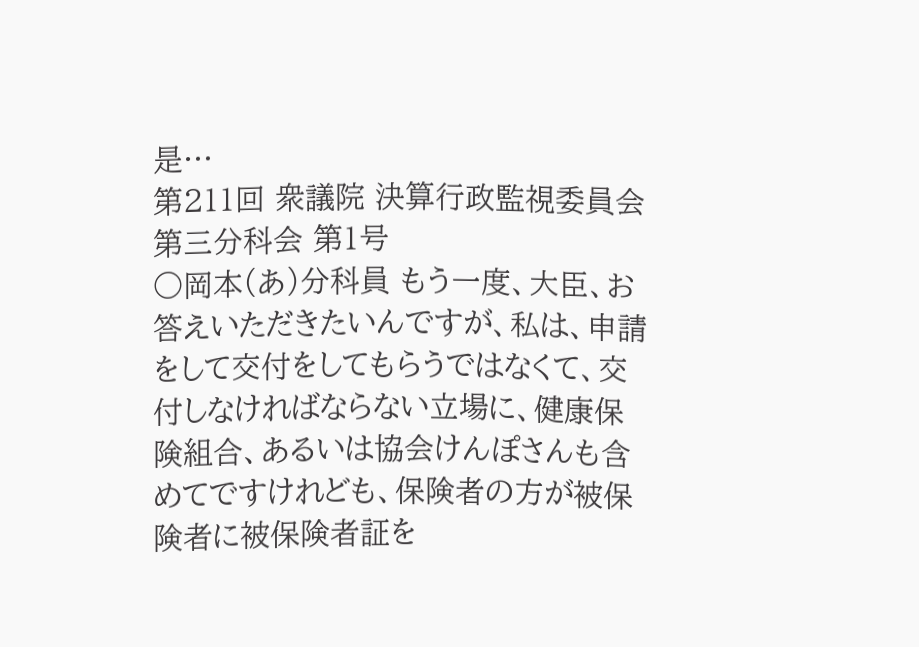是…
第211回 衆議院 決算行政監視委員会第三分科会 第1号
○岡本(あ)分科員 もう一度、大臣、お答えいただきたいんですが、私は、申請をして交付をしてもらうではなくて、交付しなければならない立場に、健康保険組合、あるいは協会けんぽさんも含めてですけれども、保険者の方が被保険者に被保険者証を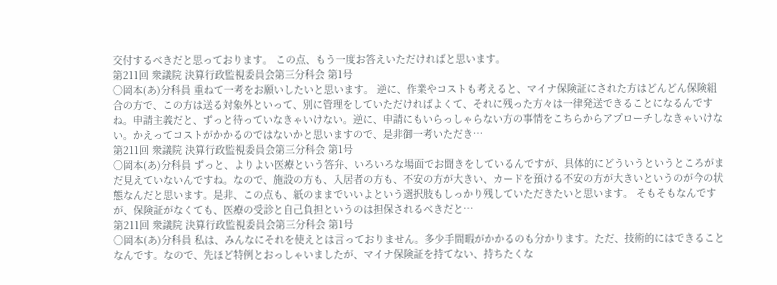交付するべきだと思っております。 この点、もう一度お答えいただければと思います。
第211回 衆議院 決算行政監視委員会第三分科会 第1号
○岡本(あ)分科員 重ねて一考をお願いしたいと思います。 逆に、作業やコストも考えると、マイナ保険証にされた方はどんどん保険組合の方で、この方は送る対象外といって、別に管理をしていただければよくて、それに残った方々は一律発送できることになるんですね。申請主義だと、ずっと待っていなきゃいけない。逆に、申請にもいらっしゃらない方の事情をこちらからアプローチしなきゃいけない。かえってコストがかかるのではないかと思いますので、是非御一考いただき…
第211回 衆議院 決算行政監視委員会第三分科会 第1号
○岡本(あ)分科員 ずっと、よりよい医療という答弁、いろいろな場面でお聞きをしているんですが、具体的にどういうというところがまだ見えていないんですね。なので、施設の方も、入居者の方も、不安の方が大きい、カードを預ける不安の方が大きいというのが今の状態なんだと思います。是非、この点も、紙のままでいいよという選択肢もしっかり残していただきたいと思います。 そもそもなんですが、保険証がなくても、医療の受診と自己負担というのは担保されるべきだと…
第211回 衆議院 決算行政監視委員会第三分科会 第1号
○岡本(あ)分科員 私は、みんなにそれを使えとは言っておりません。多少手間暇がかかるのも分かります。ただ、技術的にはできることなんです。なので、先ほど特例とおっしゃいましたが、マイナ保険証を持てない、持ちたくな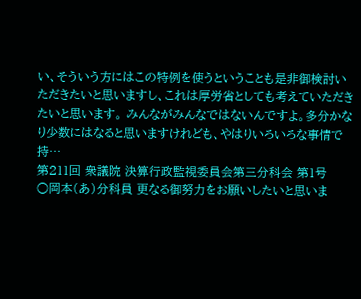い、そういう方にはこの特例を使うということも是非御検討いただきたいと思いますし、これは厚労省としても考えていただきたいと思います。 みんながみんなではないんですよ。多分かなり少数にはなると思いますけれども、やはりいろいろな事情で持…
第211回 衆議院 決算行政監視委員会第三分科会 第1号
○岡本(あ)分科員 更なる御努力をお願いしたいと思いま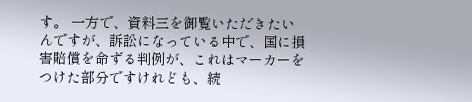す。 一方で、資料三を御覧いただきたいんですが、訴訟になっている中で、国に損害賠償を命ずる判例が、これはマーカーをつけた部分ですけれども、続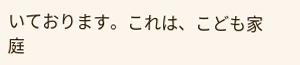いております。これは、こども家庭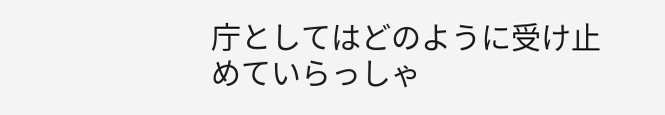庁としてはどのように受け止めていらっしゃ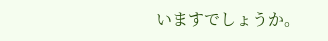いますでしょうか。